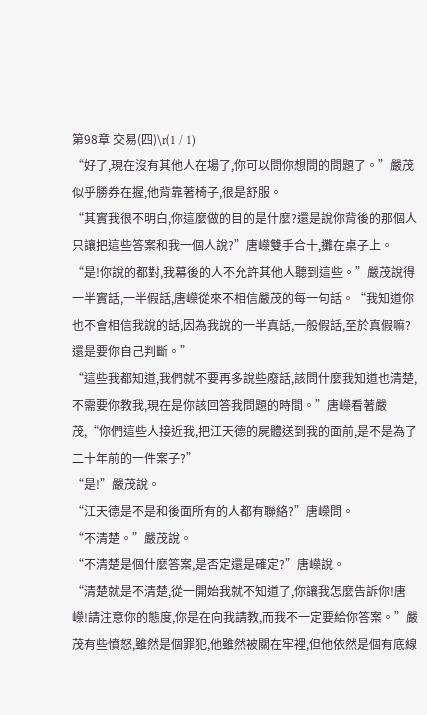第98章 交易(四)\r(1 / 1)
“好了,現在沒有其他人在場了,你可以問你想問的問題了。”嚴茂似乎勝券在握,他背靠著椅子,很是舒服。
“其實我很不明白,你這麼做的目的是什麼?還是說你背後的那個人只讓把這些答案和我一個人說?”唐嶸雙手合十,攤在桌子上。
“是!你說的都對,我幕後的人不允許其他人聽到這些。”嚴茂說得一半實話,一半假話,唐嶸從來不相信嚴茂的每一句話。“我知道你也不會相信我說的話,因為我說的一半真話,一般假話,至於真假嘛?還是要你自己判斷。”
“這些我都知道,我們就不要再多說些廢話,該問什麼我知道也清楚,不需要你教我,現在是你該回答我問題的時間。”唐嶸看著嚴茂,“你們這些人接近我,把江天德的屍體送到我的面前,是不是為了二十年前的一件案子?”
“是!”嚴茂說。
“江天德是不是和後面所有的人都有聯絡?”唐嶸問。
“不清楚。”嚴茂說。
“不清楚是個什麼答案,是否定還是確定?”唐嶸說。
“清楚就是不清楚,從一開始我就不知道了,你讓我怎麼告訴你!唐嶸!請注意你的態度,你是在向我請教,而我不一定要給你答案。”嚴茂有些憤怒,雖然是個罪犯,他雖然被關在牢裡,但他依然是個有底線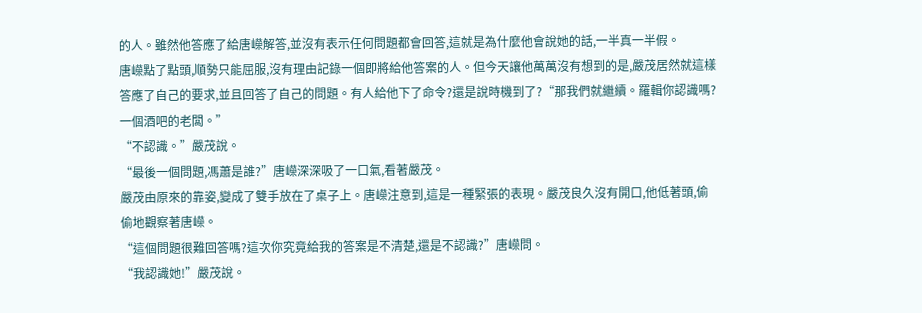的人。雖然他答應了給唐嶸解答,並沒有表示任何問題都會回答,這就是為什麼他會說她的話,一半真一半假。
唐嶸點了點頭,順勢只能屈服,沒有理由記錄一個即將給他答案的人。但今天讓他萬萬沒有想到的是,嚴茂居然就這樣答應了自己的要求,並且回答了自己的問題。有人給他下了命令?還是說時機到了?“那我們就繼續。羅輯你認識嗎?一個酒吧的老闆。”
“不認識。”嚴茂說。
“最後一個問題,馮蕭是誰?”唐嶸深深吸了一口氣,看著嚴茂。
嚴茂由原來的靠姿,變成了雙手放在了桌子上。唐嶸注意到,這是一種緊張的表現。嚴茂良久沒有開口,他低著頭,偷偷地觀察著唐嶸。
“這個問題很難回答嗎?這次你究竟給我的答案是不清楚,還是不認識?”唐嶸問。
“我認識她!”嚴茂說。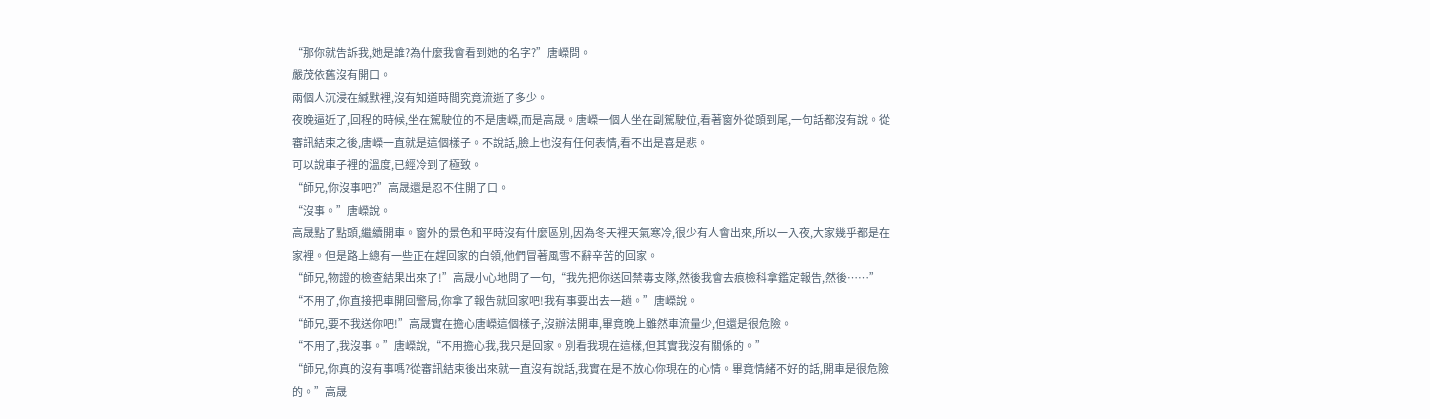“那你就告訴我,她是誰?為什麼我會看到她的名字?”唐嶸問。
嚴茂依舊沒有開口。
兩個人沉浸在緘默裡,沒有知道時間究竟流逝了多少。
夜晚逼近了,回程的時候,坐在駕駛位的不是唐嶸,而是高晟。唐嶸一個人坐在副駕駛位,看著窗外從頭到尾,一句話都沒有說。從審訊結束之後,唐嶸一直就是這個樣子。不說話,臉上也沒有任何表情,看不出是喜是悲。
可以說車子裡的溫度,已經冷到了極致。
“師兄,你沒事吧?”高晟還是忍不住開了口。
“沒事。”唐嶸說。
高晟點了點頭,繼續開車。窗外的景色和平時沒有什麼區別,因為冬天裡天氣寒冷,很少有人會出來,所以一入夜,大家幾乎都是在家裡。但是路上總有一些正在趕回家的白領,他們冒著風雪不辭辛苦的回家。
“師兄,物證的檢查結果出來了!”高晟小心地問了一句,“我先把你送回禁毒支隊,然後我會去痕檢科拿鑑定報告,然後……”
“不用了,你直接把車開回警局,你拿了報告就回家吧!我有事要出去一趟。”唐嶸說。
“師兄,要不我送你吧!”高晟實在擔心唐嶸這個樣子,沒辦法開車,畢竟晚上雖然車流量少,但還是很危險。
“不用了,我沒事。”唐嶸說,“不用擔心我,我只是回家。別看我現在這樣,但其實我沒有關係的。”
“師兄,你真的沒有事嗎?從審訊結束後出來就一直沒有說話,我實在是不放心你現在的心情。畢竟情緒不好的話,開車是很危險的。”高晟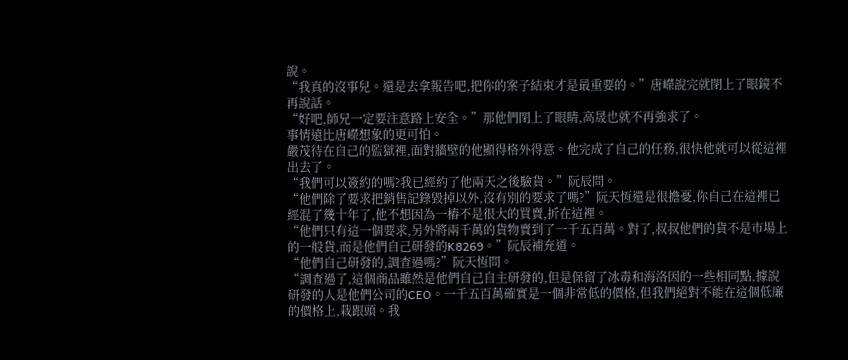說。
“我真的沒事兒。還是去拿報告吧,把你的案子結束才是最重要的。”唐嶸說完就閉上了眼鏡不再說話。
“好吧,師兄一定要注意路上安全。”那他們閉上了眼睛,高晟也就不再強求了。
事情遠比唐嶸想象的更可怕。
嚴茂待在自己的監獄裡,面對牆壁的他顯得格外得意。他完成了自己的任務,很快他就可以從這裡出去了。
“我們可以簽約的嗎?我已經約了他兩天之後驗貨。”阮辰問。
“他們除了要求把銷售記錄毀掉以外,沒有別的要求了嗎?”阮天恆還是很擔憂,你自己在這裡已經混了幾十年了,他不想因為一樁不是很大的買賣,折在這裡。
“他們只有這一個要求,另外將兩千萬的貨物賣到了一千五百萬。對了,叔叔他們的貨不是市場上的一般貨,而是他們自己研發的K8269。”阮辰補充道。
“他們自己研發的,調查過嗎?”阮天恆問。
“調查過了,這個商品雖然是他們自己自主研發的,但是保留了冰毒和海洛因的一些相同點,據說研發的人是他們公司的CEO。一千五百萬確實是一個非常低的價格,但我們絕對不能在這個低廉的價格上,栽跟頭。我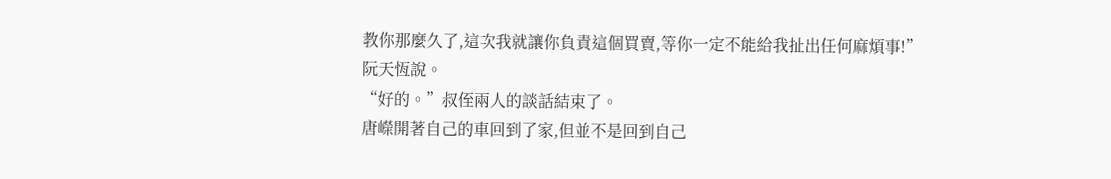教你那麼久了,這次我就讓你負責這個買賣,等你一定不能給我扯出任何麻煩事!”阮天恆說。
“好的。”叔侄兩人的談話結束了。
唐嶸開著自己的車回到了家,但並不是回到自己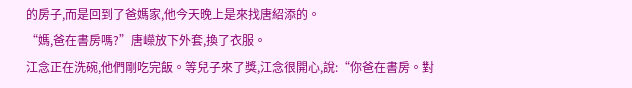的房子,而是回到了爸媽家,他今天晚上是來找唐紹添的。
“媽,爸在書房嗎?”唐嶸放下外套,換了衣服。
江念正在洗碗,他們剛吃完飯。等兒子來了獎,江念很開心,說:“你爸在書房。對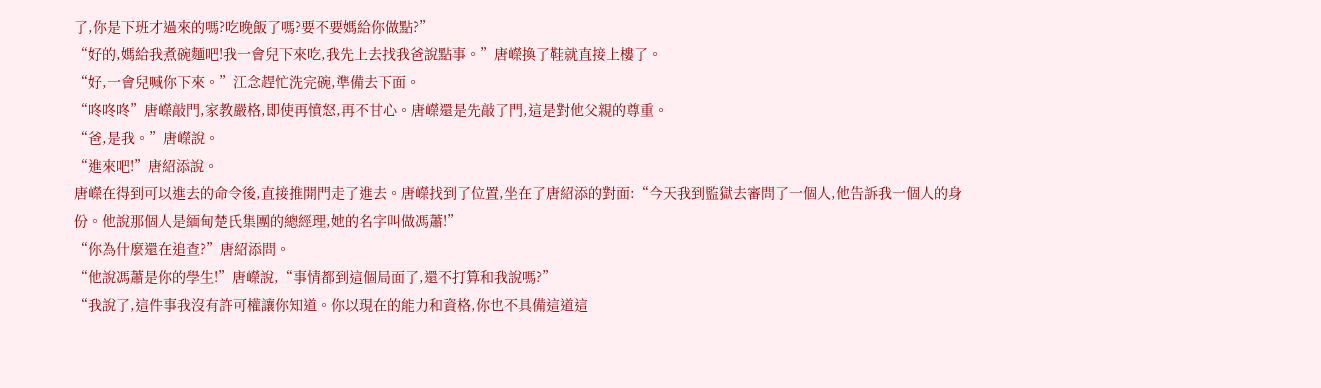了,你是下班才過來的嗎?吃晚飯了嗎?要不要媽給你做點?”
“好的,媽給我煮碗麵吧!我一會兒下來吃,我先上去找我爸說點事。”唐嶸換了鞋就直接上樓了。
“好,一會兒喊你下來。”江念趕忙洗完碗,準備去下面。
“咚咚咚”唐嶸敲門,家教嚴格,即使再憤怒,再不甘心。唐嶸還是先敲了門,這是對他父親的尊重。
“爸,是我。”唐嶸說。
“進來吧!”唐紹添說。
唐嶸在得到可以進去的命令後,直接推開門走了進去。唐嶸找到了位置,坐在了唐紹添的對面:“今天我到監獄去審問了一個人,他告訴我一個人的身份。他說那個人是緬甸楚氏集團的總經理,她的名字叫做馮蕭!”
“你為什麼還在追查?”唐紹添問。
“他說馮蕭是你的學生!”唐嶸說,“事情都到這個局面了,還不打算和我說嗎?”
“我說了,這件事我沒有許可權讓你知道。你以現在的能力和資格,你也不具備這道這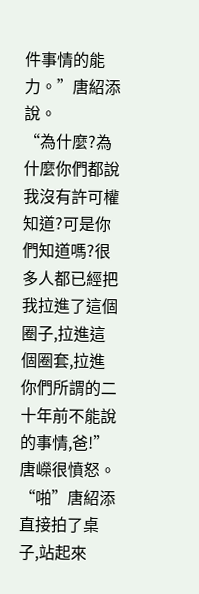件事情的能力。”唐紹添說。
“為什麼?為什麼你們都說我沒有許可權知道?可是你們知道嗎?很多人都已經把我拉進了這個圈子,拉進這個圈套,拉進你們所謂的二十年前不能說的事情,爸!”唐嶸很憤怒。
“啪”唐紹添直接拍了桌子,站起來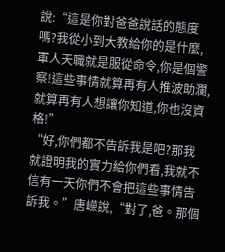說:“這是你對爸爸說話的態度嗎?我從小到大教給你的是什麼,軍人天職就是服從命令,你是個警察!這些事情就算再有人推波助瀾,就算再有人想讓你知道,你也沒資格!”
“好,你們都不告訴我是吧?那我就證明我的實力給你們看,我就不信有一天你們不會把這些事情告訴我。”唐嶸說,“對了,爸。那個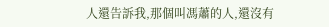人還告訴我,那個叫馮蕭的人,還沒有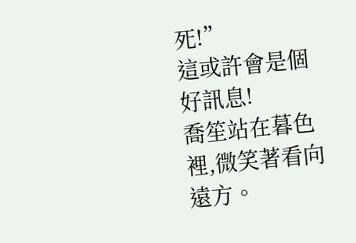死!”
這或許會是個好訊息!
喬笙站在暮色裡,微笑著看向遠方。